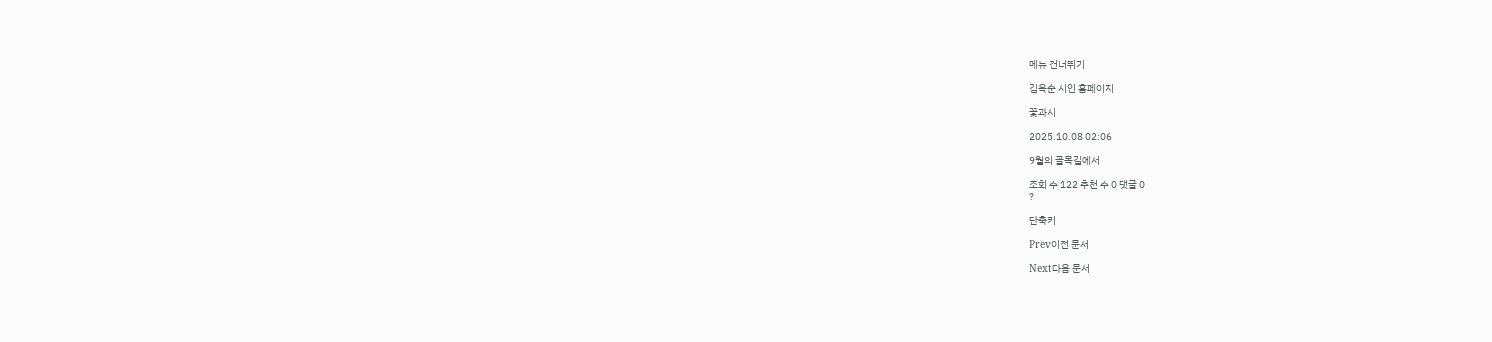메뉴 건너뛰기

김옥순 시인 홈페이지

꽃과시

2025.10.08 02:06

9월의 골목길에서

조회 수 122 추천 수 0 댓글 0
?

단축키

Prev이전 문서

Next다음 문서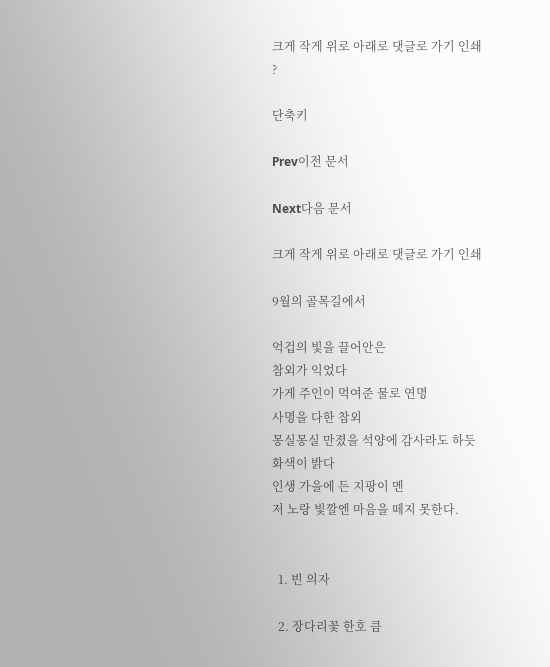크게 작게 위로 아래로 댓글로 가기 인쇄
?

단축키

Prev이전 문서

Next다음 문서

크게 작게 위로 아래로 댓글로 가기 인쇄

9월의 골목길에서

억겁의 빛을 끌어안은
참외가 익었다
가게 주인이 먹여준 물로 연명
사명을 다한 참외
몽실몽실 만졌을 석양에 감사라도 하듯
화색이 밝다
인생 가을에 든 지팡이 멘
저 노랑 빛깔엔 마음을 떼지 못한다.


  1. 빈 의자

  2. 장다리꽃 한호 큼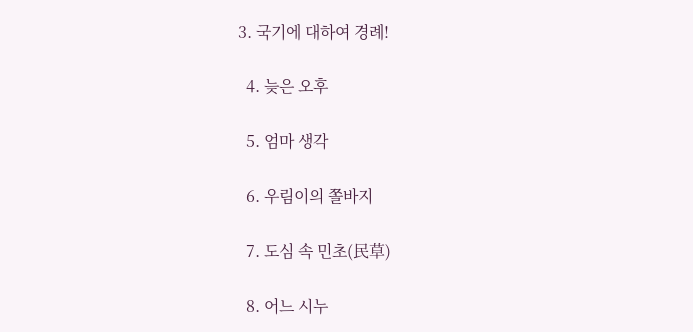3. 국기에 대하여 경례!

  4. 늦은 오후

  5. 엄마 생각

  6. 우림이의 쫄바지

  7. 도심 속 민초(民草)

  8. 어느 시누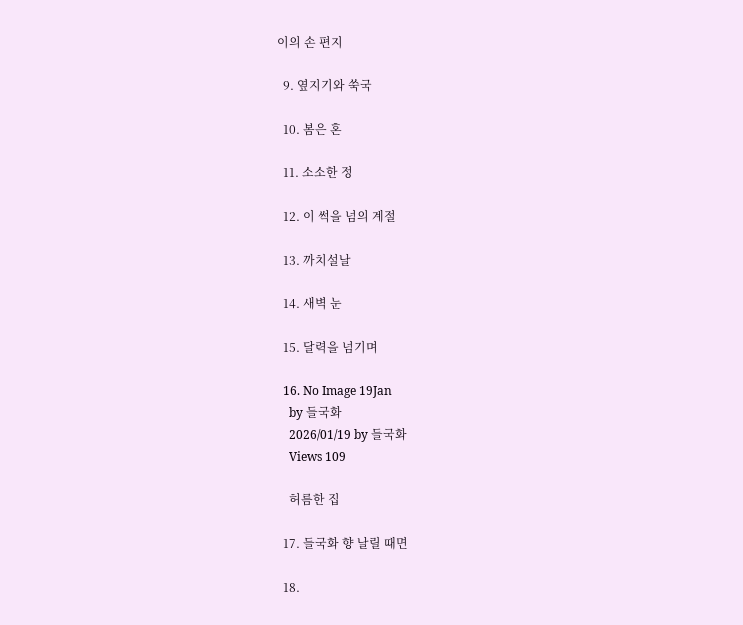이의 손 편지

  9. 옆지기와 쑥국

  10. 봄은 혼

  11. 소소한 정

  12. 이 썩을 넘의 계절

  13. 까치설날

  14. 새벽 눈

  15. 달력을 넘기며

  16. No Image 19Jan
    by 들국화
    2026/01/19 by 들국화
    Views 109

    허름한 집

  17. 들국화 향 날릴 때면

  18.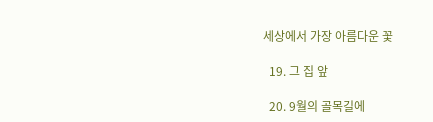세상에서 가장 아름다운 꽃

  19. 그 집 앞

  20. 9월의 골목길에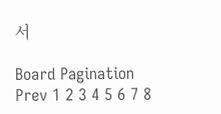서

Board Pagination Prev 1 2 3 4 5 6 7 8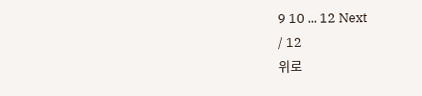9 10 ... 12 Next
/ 12
위로